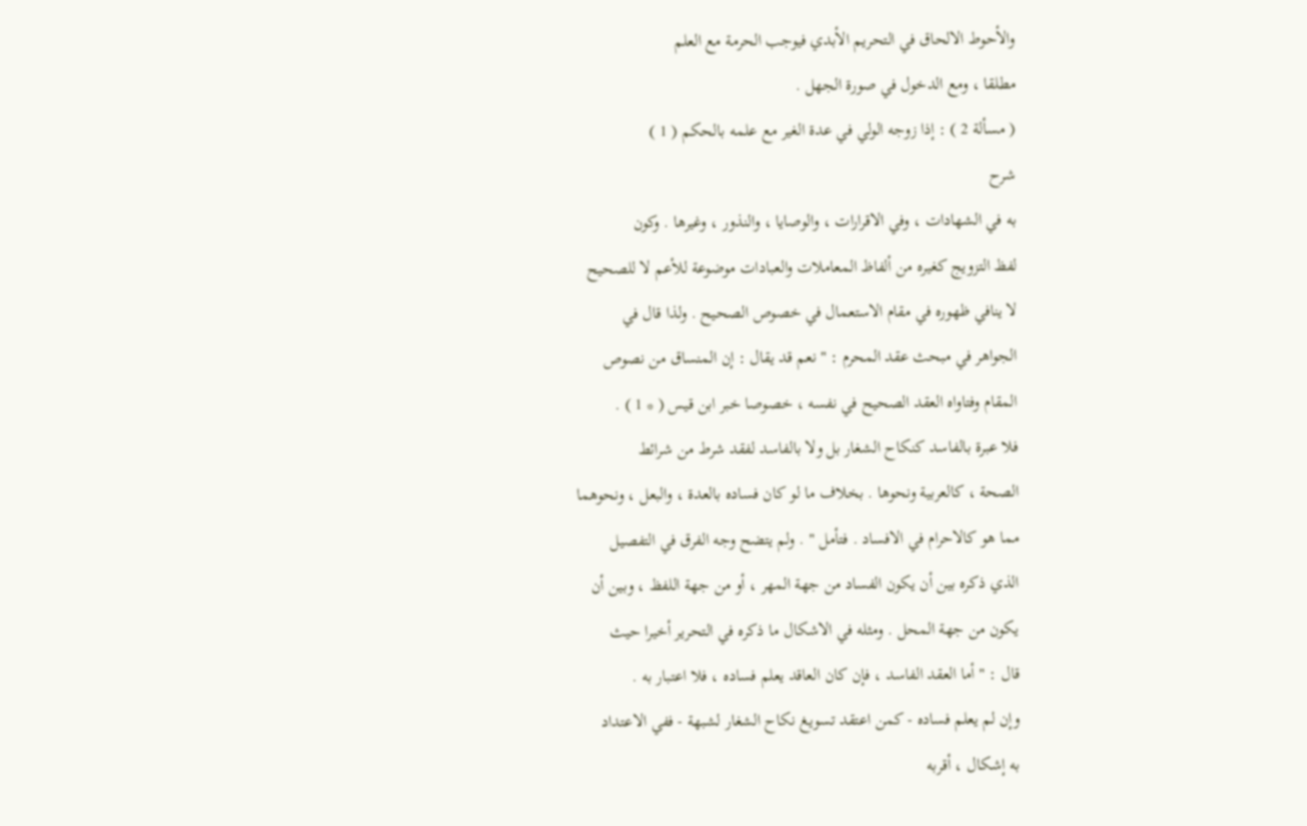والأحوط الالحاق في التحريم الأبدي فيوجب الحرمة مع العلم
مطلقا ، ومع الدخول في صورة الجهل .
( مسألة 2 ) : إذا زوجه الولي في عدة الغير مع علمه بالحكم ( 1 )
شرح
به في الشهادات ، وفي الاقرارات ، والوصايا ، والنذور ، وغيرها . وكون
لفظ التزويج كغيره من ألفاظ المعاملات والعبادات موضوعة للأعم لا للصحيح
لا ينافي ظهوره في مقام الاستعمال في خصوص الصحيح . ولذا قال في
الجواهر في مبحث عقد المحرم : " نعم قد يقال : إن المنساق من نصوص
المقام وفتاواه العقد الصحيح في نفسه ، خصوصا خبر ابن قيس ( * 1 ) .
فلا عبرة بالفاسد كنكاح الشغار بل ولا بالفاسد لفقد شرط من شرائط
الصحة ، كالعربية ونحوها . بخلاف ما لو كان فساده بالعدة ، والبعل ، ونحوهما
مما هو كالاحرام في الافساد . فتأمل " . ولم يتضح وجه الفرق في التفصيل
الذي ذكره بين أن يكون الفساد من جهة المهر ، أو من جهة اللفظ ، وبين أن
يكون من جهة المحل . ومثله في الاشكال ما ذكره في التحرير أخيرا حيث
قال : " أما العقد الفاسد ، فإن كان العاقد يعلم فساده ، فلا اعتبار به .
وإن لم يعلم فساده - كمن اعتقد تسويغ نكاح الشغار لشبهة - ففي الاعتداد
به إشكال ، أقربه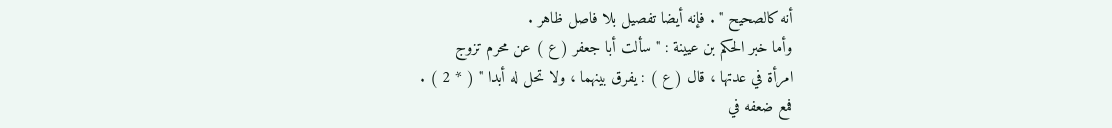أنه كالصحيح " . فإنه أيضا تفصيل بلا فاصل ظاهر .
وأما خبر الحكم بن عيينة : " سألت أبا جعفر ( ع ) عن محرم تزوج
امرأة في عدتها ، قال ( ع ) : يفرق بينهما ، ولا تحل له أبدا " ( * 2 ) .
فمع ضعفه في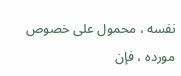نفسه ، محمول على خصوص مورده ، فإن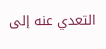التعدي عنه إلى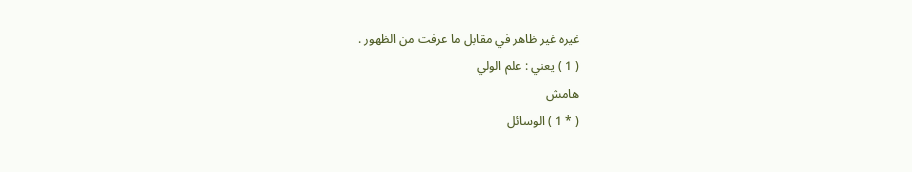غيره غير ظاهر في مقابل ما عرفت من الظهور .
( 1 ) يعني : علم الولي
هامش
( * 1 ) الوسائل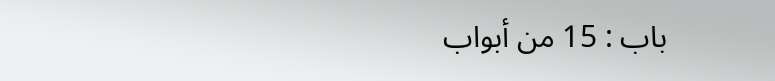باب : 15 من أبواب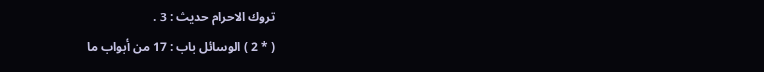تروك الاحرام حديث : 3 .
( * 2 ) الوسائل باب : 17 من أبواب ما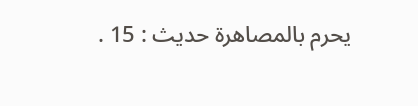يحرم بالمصاهرة حديث : 15 .